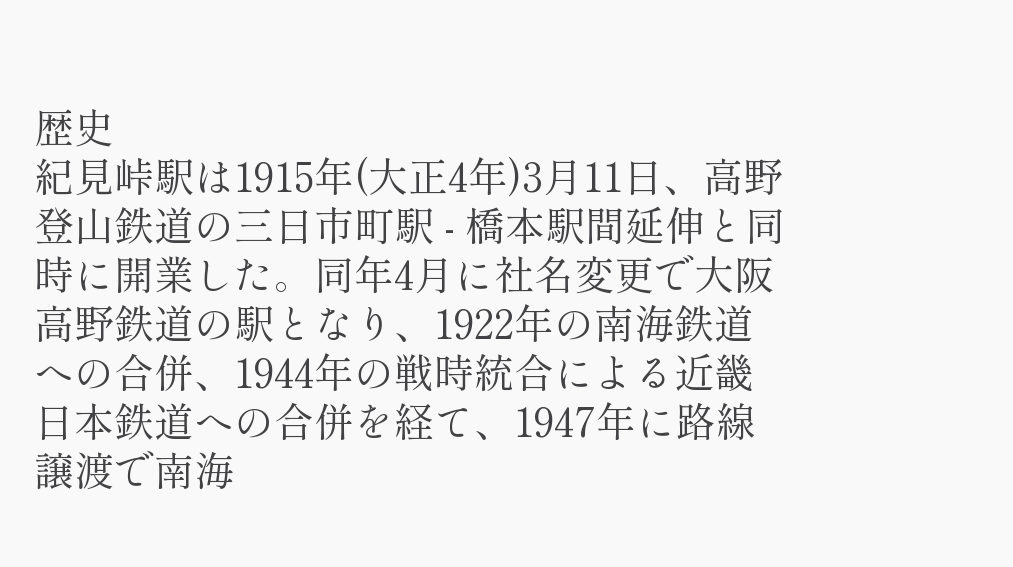歴史
紀見峠駅は1915年(大正4年)3月11日、高野登山鉄道の三日市町駅 - 橋本駅間延伸と同時に開業した。同年4月に社名変更で大阪高野鉄道の駅となり、1922年の南海鉄道への合併、1944年の戦時統合による近畿日本鉄道への合併を経て、1947年に路線譲渡で南海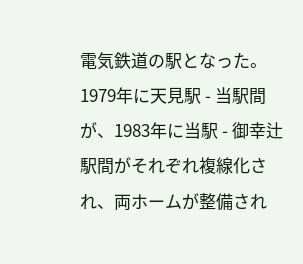電気鉄道の駅となった。1979年に天見駅 - 当駅間が、1983年に当駅 - 御幸辻駅間がそれぞれ複線化され、両ホームが整備され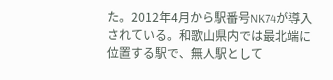た。2012年4月から駅番号NK74が導入されている。和歌山県内では最北端に位置する駅で、無人駅として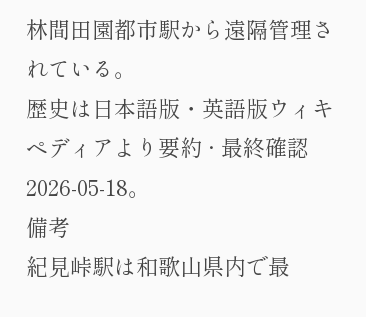林間田園都市駅から遠隔管理されている。
歴史は日本語版・英語版ウィキペディアより要約 · 最終確認 2026-05-18。
備考
紀見峠駅は和歌山県内で最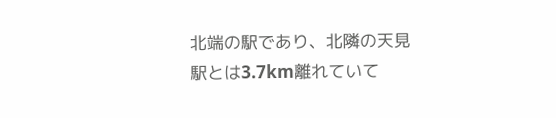北端の駅であり、北隣の天見駅とは3.7km離れていて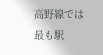高野線では最も駅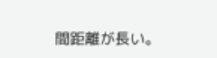間距離が長い。